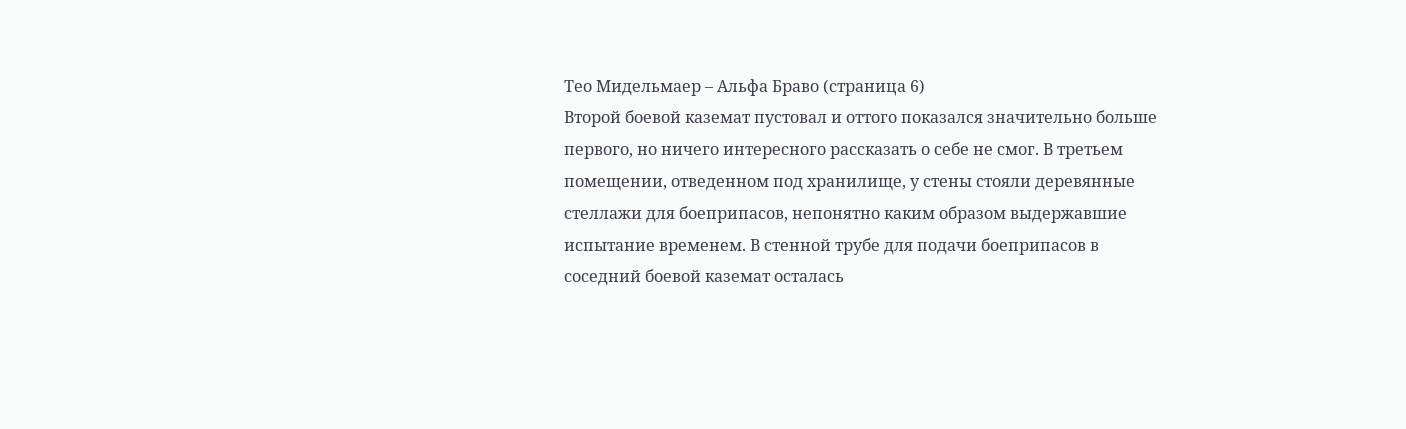Тео Мидельмаер – Альфа Браво (страница 6)
Второй боевой каземат пустовал и оттого показался значительно больше первого, но ничего интересного рассказать о себе не смог. В третьем помещении, отведенном под хранилище, у стены стояли деревянные стеллажи для боеприпасов, непонятно каким образом выдержавшие испытание временем. В стенной трубе для подачи боеприпасов в соседний боевой каземат осталась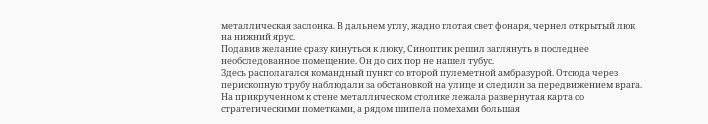металлическая заслонка. В дальнем углу, жадно глотая свет фонаря, чернел открытый люк на нижний ярус.
Подавив желание сразу кинуться к люку, Синоптик решил заглянуть в последнее необследованное помещение. Он до сих пор не нашел тубус.
Здесь располагался командный пункт со второй пулеметной амбразурой. Отсюда через перископную трубу наблюдали за обстановкой на улице и следили за передвижением врага. На прикрученном к стене металлическом столике лежала развернутая карта со стратегическими пометками, а рядом шипела помехами большая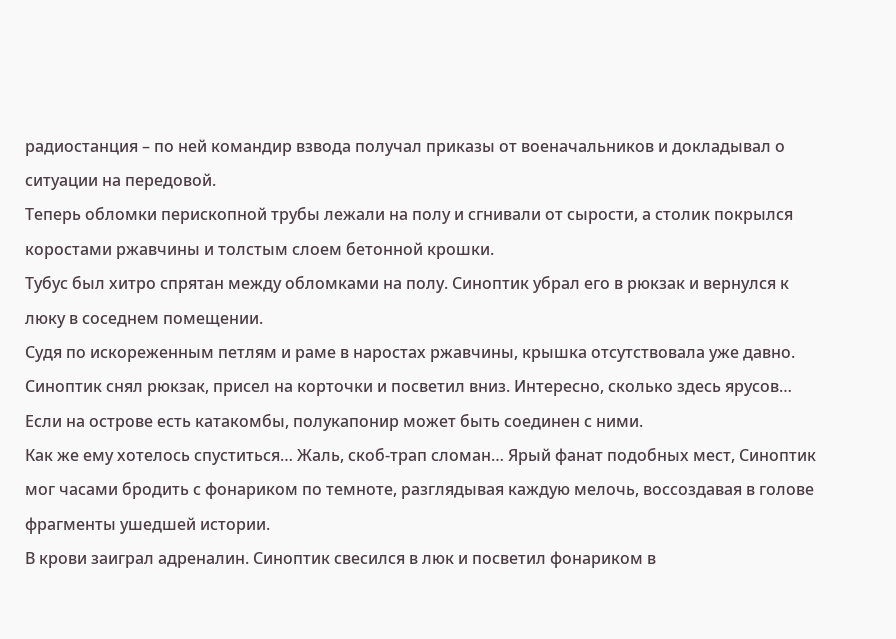радиостанция – по ней командир взвода получал приказы от военачальников и докладывал о ситуации на передовой.
Теперь обломки перископной трубы лежали на полу и сгнивали от сырости, а столик покрылся коростами ржавчины и толстым слоем бетонной крошки.
Тубус был хитро спрятан между обломками на полу. Синоптик убрал его в рюкзак и вернулся к люку в соседнем помещении.
Судя по искореженным петлям и раме в наростах ржавчины, крышка отсутствовала уже давно. Синоптик снял рюкзак, присел на корточки и посветил вниз. Интересно, сколько здесь ярусов… Если на острове есть катакомбы, полукапонир может быть соединен с ними.
Как же ему хотелось спуститься… Жаль, скоб-трап сломан… Ярый фанат подобных мест, Синоптик мог часами бродить с фонариком по темноте, разглядывая каждую мелочь, воссоздавая в голове фрагменты ушедшей истории.
В крови заиграл адреналин. Синоптик свесился в люк и посветил фонариком в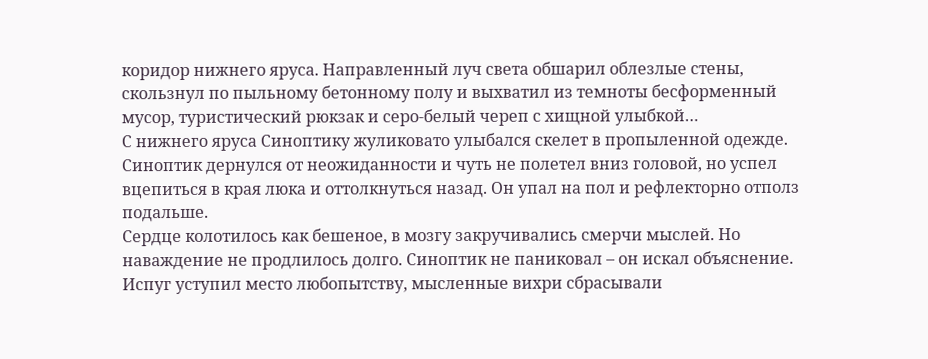коридор нижнего яруса. Направленный луч света обшарил облезлые стены, скользнул по пыльному бетонному полу и выхватил из темноты бесформенный мусор, туристический рюкзак и серо-белый череп с хищной улыбкой…
С нижнего яруса Синоптику жуликовато улыбался скелет в пропыленной одежде.
Синоптик дернулся от неожиданности и чуть не полетел вниз головой, но успел вцепиться в края люка и оттолкнуться назад. Он упал на пол и рефлекторно отполз подальше.
Сердце колотилось как бешеное, в мозгу закручивались смерчи мыслей. Но наваждение не продлилось долго. Синоптик не паниковал – он искал объяснение. Испуг уступил место любопытству, мысленные вихри сбрасывали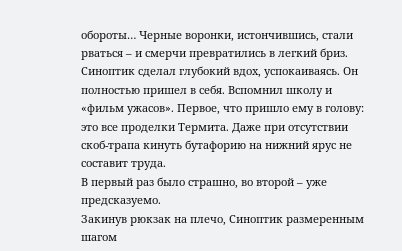обороты… Черные воронки, истончившись, стали рваться – и смерчи превратились в легкий бриз.
Синоптик сделал глубокий вдох, успокаиваясь. Он полностью пришел в себя. Вспомнил школу и «фильм ужасов». Первое, что пришло ему в голову: это все проделки Термита. Даже при отсутствии скоб-трапа кинуть бутафорию на нижний ярус не составит труда.
В первый раз было страшно, во второй – уже предсказуемо.
Закинув рюкзак на плечо, Синоптик размеренным шагом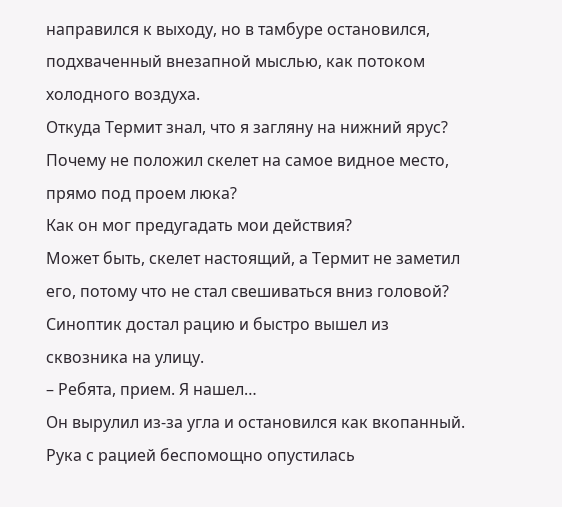направился к выходу, но в тамбуре остановился, подхваченный внезапной мыслью, как потоком холодного воздуха.
Откуда Термит знал, что я загляну на нижний ярус? Почему не положил скелет на самое видное место, прямо под проем люка?
Как он мог предугадать мои действия?
Может быть, скелет настоящий, а Термит не заметил его, потому что не стал свешиваться вниз головой?
Синоптик достал рацию и быстро вышел из сквозника на улицу.
– Ребята, прием. Я нашел…
Он вырулил из-за угла и остановился как вкопанный. Рука с рацией беспомощно опустилась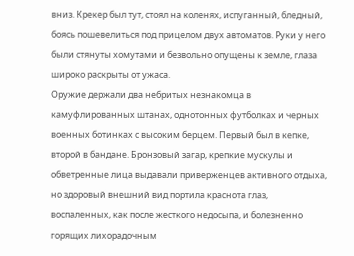вниз. Крекер был тут, стоял на коленях, испуганный, бледный, боясь пошевелиться под прицелом двух автоматов. Руки у него были стянуты хомутами и безвольно опущены к земле, глаза широко раскрыты от ужаса.
Оружие держали два небритых незнакомца в камуфлированных штанах, однотонных футболках и черных военных ботинках с высоким берцем. Первый был в кепке, второй в бандане. Бронзовый загар, крепкие мускулы и обветренные лица выдавали приверженцев активного отдыха, но здоровый внешний вид портила краснота глаз, воспаленных, как после жесткого недосыпа, и болезненно горящих лихорадочным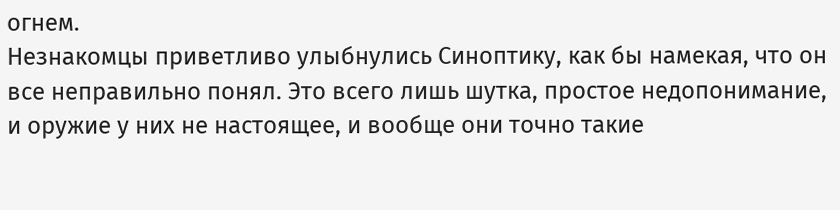огнем.
Незнакомцы приветливо улыбнулись Синоптику, как бы намекая, что он все неправильно понял. Это всего лишь шутка, простое недопонимание, и оружие у них не настоящее, и вообще они точно такие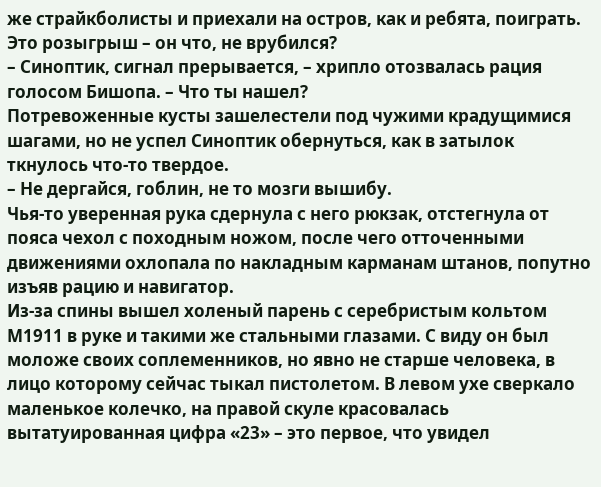же страйкболисты и приехали на остров, как и ребята, поиграть. Это розыгрыш – он что, не врубился?
– Синоптик, сигнал прерывается, – хрипло отозвалась рация голосом Бишопа. – Что ты нашел?
Потревоженные кусты зашелестели под чужими крадущимися шагами, но не успел Синоптик обернуться, как в затылок ткнулось что-то твердое.
– Не дергайся, гоблин, не то мозги вышибу.
Чья-то уверенная рука сдернула с него рюкзак, отстегнула от пояса чехол с походным ножом, после чего отточенными движениями охлопала по накладным карманам штанов, попутно изъяв рацию и навигатор.
Из-за спины вышел холеный парень с серебристым кольтом М1911 в руке и такими же стальными глазами. С виду он был моложе своих соплеменников, но явно не старше человека, в лицо которому сейчас тыкал пистолетом. В левом ухе сверкало маленькое колечко, на правой скуле красовалась вытатуированная цифра «23» – это первое, что увидел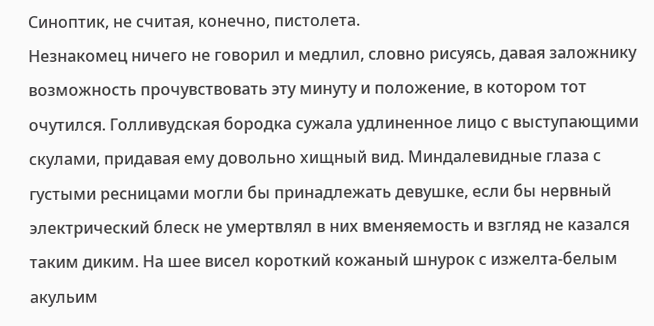Синоптик, не считая, конечно, пистолета.
Незнакомец ничего не говорил и медлил, словно рисуясь, давая заложнику возможность прочувствовать эту минуту и положение, в котором тот очутился. Голливудская бородка сужала удлиненное лицо с выступающими скулами, придавая ему довольно хищный вид. Миндалевидные глаза с густыми ресницами могли бы принадлежать девушке, если бы нервный электрический блеск не умертвлял в них вменяемость и взгляд не казался таким диким. На шее висел короткий кожаный шнурок с изжелта-белым акульим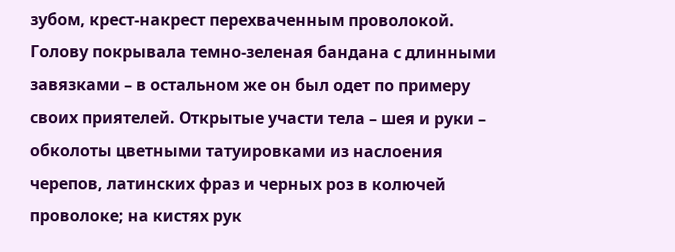зубом, крест-накрест перехваченным проволокой. Голову покрывала темно-зеленая бандана с длинными завязками – в остальном же он был одет по примеру своих приятелей. Открытые участи тела – шея и руки – обколоты цветными татуировками из наслоения черепов, латинских фраз и черных роз в колючей проволоке; на кистях рук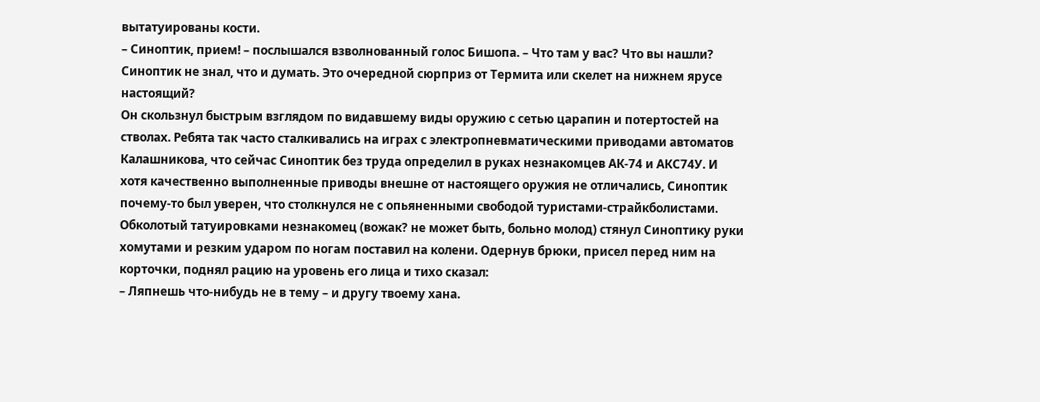вытатуированы кости.
– Синоптик, прием! – послышался взволнованный голос Бишопа. – Что там у вас? Что вы нашли?
Синоптик не знал, что и думать. Это очередной сюрприз от Термита или скелет на нижнем ярусе настоящий?
Он скользнул быстрым взглядом по видавшему виды оружию с сетью царапин и потертостей на стволах. Ребята так часто сталкивались на играх с электропневматическими приводами автоматов Калашникова, что сейчас Синоптик без труда определил в руках незнакомцев АК-74 и АКС74У. И хотя качественно выполненные приводы внешне от настоящего оружия не отличались, Синоптик почему-то был уверен, что столкнулся не с опьяненными свободой туристами-страйкболистами.
Обколотый татуировками незнакомец (вожак? не может быть, больно молод) стянул Синоптику руки хомутами и резким ударом по ногам поставил на колени. Одернув брюки, присел перед ним на корточки, поднял рацию на уровень его лица и тихо сказал:
– Ляпнешь что-нибудь не в тему – и другу твоему хана.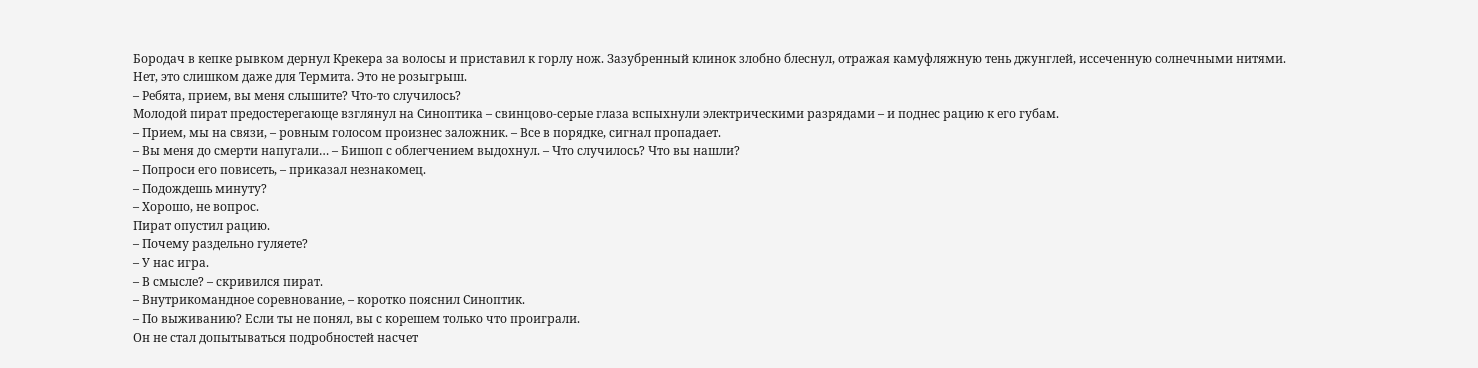Бородач в кепке рывком дернул Крекера за волосы и приставил к горлу нож. Зазубренный клинок злобно блеснул, отражая камуфляжную тень джунглей, иссеченную солнечными нитями.
Нет, это слишком даже для Термита. Это не розыгрыш.
– Ребята, прием, вы меня слышите? Что-то случилось?
Молодой пират предостерегающе взглянул на Синоптика – свинцово-серые глаза вспыхнули электрическими разрядами – и поднес рацию к его губам.
– Прием, мы на связи, – ровным голосом произнес заложник. – Все в порядке, сигнал пропадает.
– Вы меня до смерти напугали… – Бишоп с облегчением выдохнул. – Что случилось? Что вы нашли?
– Попроси его повисеть, – приказал незнакомец.
– Подождешь минуту?
– Хорошо, не вопрос.
Пират опустил рацию.
– Почему раздельно гуляете?
– У нас игра.
– В смысле? – скривился пират.
– Внутрикомандное соревнование, – коротко пояснил Синоптик.
– По выживанию? Если ты не понял, вы с корешем только что проиграли.
Он не стал допытываться подробностей насчет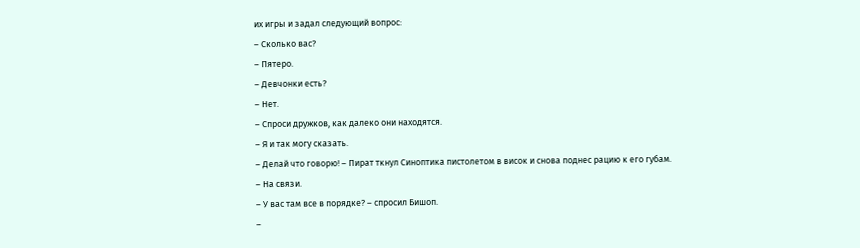их игры и задал следующий вопрос:
– Сколько вас?
– Пятеро.
– Девчонки есть?
– Нет.
– Спроси дружков, как далеко они находятся.
– Я и так могу сказать.
– Делай что говорю! – Пират ткнул Синоптика пистолетом в висок и снова поднес рацию к его губам.
– На связи.
– У вас там все в порядке? – спросил Бишоп.
–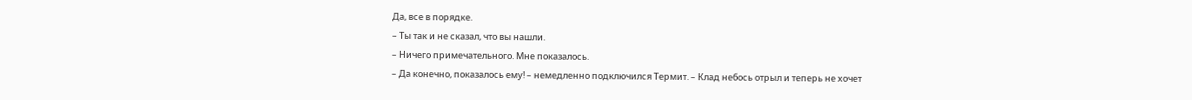Да, все в порядке.
– Ты так и не сказал, что вы нашли.
– Ничего примечательного. Мне показалось.
– Да конечно, показалось ему! – немедленно подключился Термит. – Клад небось отрыл и теперь не хочет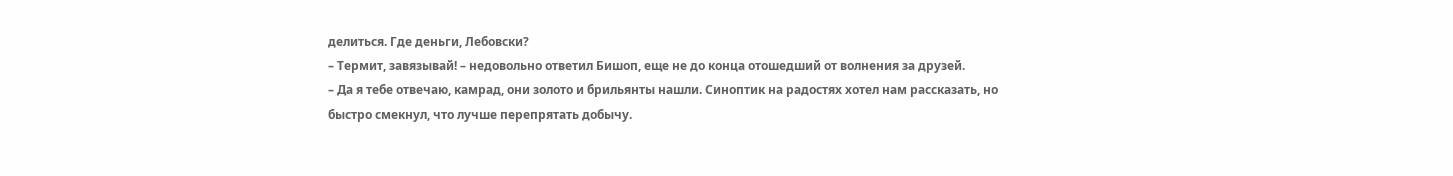делиться. Где деньги, Лебовски?
– Термит, завязывай! – недовольно ответил Бишоп, еще не до конца отошедший от волнения за друзей.
– Да я тебе отвечаю, камрад, они золото и брильянты нашли. Синоптик на радостях хотел нам рассказать, но быстро смекнул, что лучше перепрятать добычу.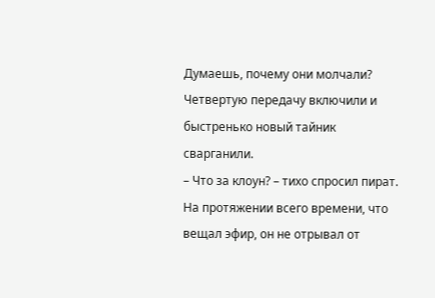Думаешь, почему они молчали? Четвертую передачу включили и быстренько новый тайник сварганили.
– Что за клоун? – тихо спросил пират. На протяжении всего времени, что вещал эфир, он не отрывал от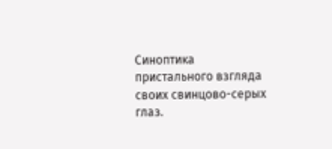Синоптика пристального взгляда своих свинцово-серых глаз.